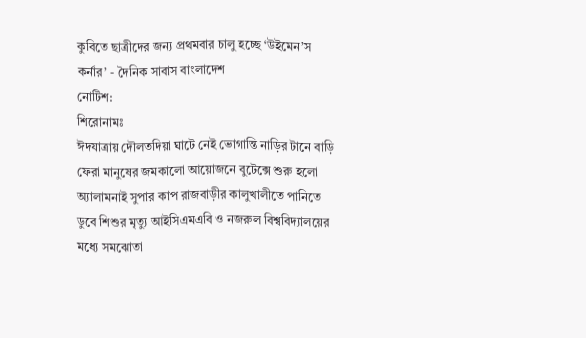কুবিতে ছাত্রীদের জন্য প্রথমবার চালু হচ্ছে ‘উইমেন’স কর্নার’ - দৈনিক সাবাস বাংলাদেশ
নোটিশ:
শিরোনামঃ
ঈদযাত্রায় দৌলতদিয়া ঘাটে নেই ভোগান্তি নাড়ির টানে বাড়ি ফেরা মানুষের জমকালো আয়োজনে বুটেক্সে শুরু হলো অ্যালামনাই সুপার কাপ রাজবাড়ীর কালুখালীতে পানিতে ডুবে শিশুর মৃত্যু আইসিএমএবি ও নজরুল বিশ্ববিদ্যালয়ের মধ্যে সমঝোতা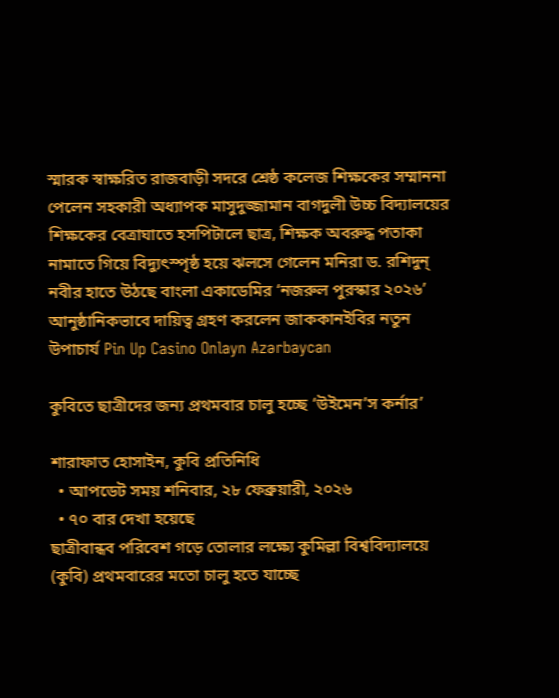স্মারক স্বাক্ষরিত রাজবাড়ী সদরে শ্রেষ্ঠ কলেজ শিক্ষকের সম্মাননা পেলেন সহকারী অধ্যাপক মাসুদুজ্জামান বাগদুলী উচ্চ বিদ্যালয়ের শিক্ষকের বেত্রাঘাতে হসপিটালে ছাত্র, শিক্ষক অবরুদ্ধ পতাকা নামাতে গিয়ে বিদ্যুৎস্পৃষ্ঠ হয়ে ঝলসে গেলেন মনিরা ড. রশিদুন্ নবীর হাতে উঠছে বাংলা একাডেমির ‘নজরুল পুরস্কার ২০২৬’ আনুষ্ঠানিকভাবে দায়িত্ব গ্রহণ করলেন জাককানইবির নতুন উপাচার্য Pin Up Casino Onlayn Azərbaycan

কুবিতে ছাত্রীদের জন্য প্রথমবার চালু হচ্ছে ‘উইমেন’স কর্নার’

শারাফাত হোসাইন, কুবি প্রতিনিধি
  • আপডেট সময় শনিবার, ২৮ ফেব্রুয়ারী, ২০২৬
  • ৭০ বার দেখা হয়েছে
ছাত্রীবান্ধব পরিবেশ গড়ে তোলার লক্ষ্যে কুমিল্লা বিশ্ববিদ্যালয়ে (কুবি) প্রথমবারের মতো চালু হতে যাচ্ছে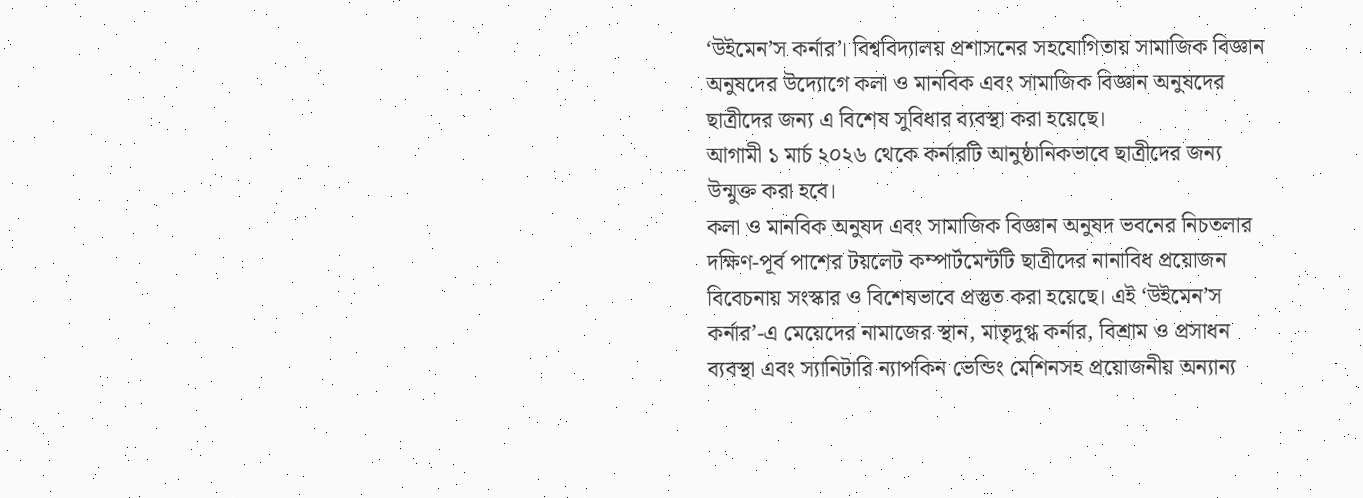‘উইমেন’স কর্নার’। বিশ্ববিদ্যালয় প্রশাসনের সহযোগিতায় সামাজিক বিজ্ঞান অনুষদের উদ্যোগে কলা ও মানবিক এবং সামাজিক বিজ্ঞান অনুষদের ছাত্রীদের জন্য এ বিশেষ সুবিধার ব্যবস্থা করা হয়েছে।
আগামী ১ মার্চ ২০২৬ থেকে কর্নারটি আনুষ্ঠানিকভাবে ছাত্রীদের জন্য উন্মুক্ত করা হবে।
কলা ও মানবিক অনুষদ এবং সামাজিক বিজ্ঞান অনুষদ ভবনের নিচতলার দক্ষিণ-পূর্ব পাশের টয়লেট কম্পার্টমেন্টটি ছাত্রীদের নানাবিধ প্রয়োজন বিবেচনায় সংস্কার ও বিশেষভাবে প্রস্তুত করা হয়েছে। এই ‘উইমেন’স কর্নার’-এ মেয়েদের নামাজের স্থান, মাতৃদুগ্ধ কর্নার, বিশ্রাম ও প্রসাধন ব্যবস্থা এবং স্যানিটারি ন্যাপকিন ভেন্ডিং মেশিনসহ প্রয়োজনীয় অন্যান্য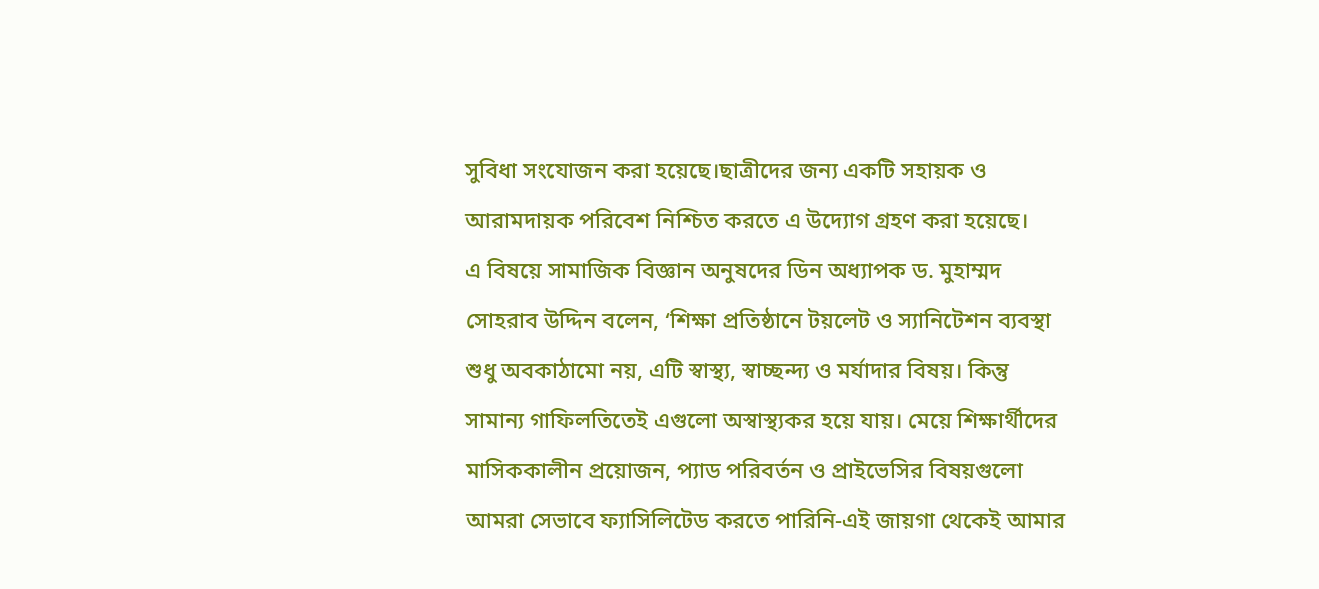সুবিধা সংযোজন করা হয়েছে।ছাত্রীদের জন্য একটি সহায়ক ও আরামদায়ক পরিবেশ নিশ্চিত করতে এ উদ্যোগ গ্রহণ করা হয়েছে।
এ বিষয়ে সামাজিক বিজ্ঞান অনুষদের ডিন অধ্যাপক ড. মুহাম্মদ সোহরাব উদ্দিন বলেন, ‘শিক্ষা প্রতিষ্ঠানে টয়লেট ও স্যানিটেশন ব্যবস্থা শুধু অবকাঠামো নয়, এটি স্বাস্থ্য, স্বাচ্ছন্দ্য ও মর্যাদার বিষয়। কিন্তু সামান্য গাফিলতিতেই এগুলো অস্বাস্থ্যকর হয়ে যায়। মেয়ে শিক্ষার্থীদের মাসিককালীন প্রয়োজন, প্যাড পরিবর্তন ও প্রাইভেসির বিষয়গুলো আমরা সেভাবে ফ্যাসিলিটেড করতে পারিনি-এই জায়গা থেকেই আমার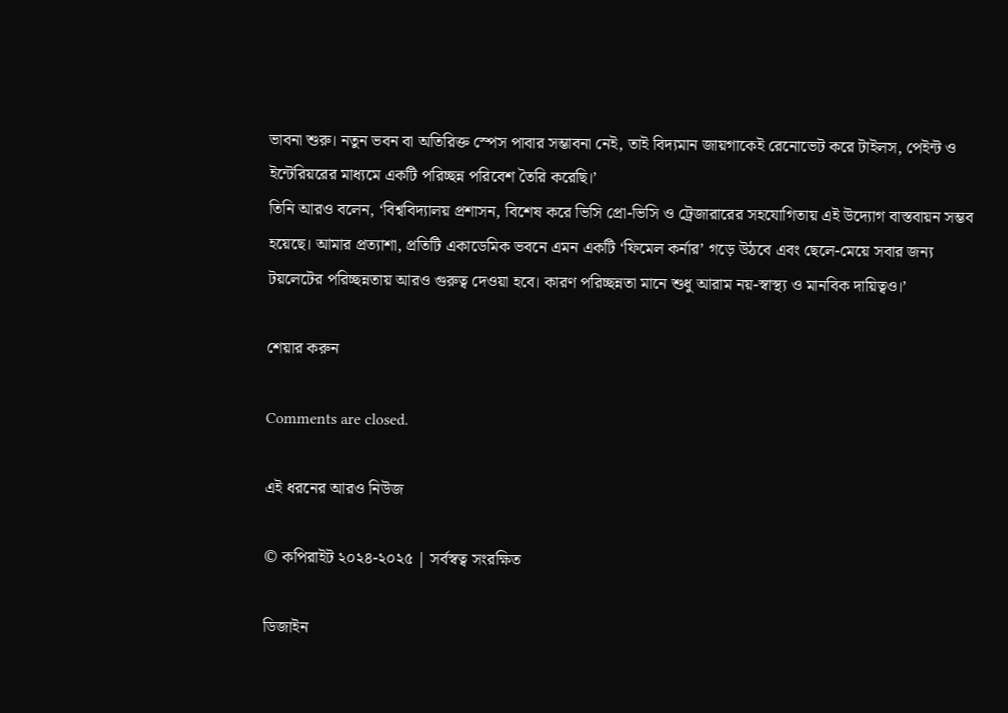ভাবনা শুরু। নতুন ভবন বা অতিরিক্ত স্পেস পাবার সম্ভাবনা নেই, তাই বিদ্যমান জায়গাকেই রেনোভেট করে টাইলস, পেইন্ট ও ইন্টেরিয়রের মাধ্যমে একটি পরিচ্ছন্ন পরিবেশ তৈরি করেছি।’
তিনি আরও বলেন, ‘বিশ্ববিদ্যালয় প্রশাসন, বিশেষ করে ভিসি প্রো-ভিসি ও ট্রেজারারের সহযোগিতায় এই উদ্যোগ বাস্তবায়ন সম্ভব হয়েছে। আমার প্রত্যাশা, প্রতিটি একাডেমিক ভবনে এমন একটি ‘ফিমেল কর্নার’ গড়ে উঠবে এবং ছেলে-মেয়ে সবার জন্য টয়লেটের পরিচ্ছন্নতায় আরও গুরুত্ব দেওয়া হবে। কারণ পরিচ্ছন্নতা মানে শুধু আরাম নয়-স্বাস্থ্য ও মানবিক দায়িত্বও।’

শেয়ার করুন

Comments are closed.

এই ধরনের আরও নিউজ

© কপিরাইট ২০২৪-২০২৫ | সর্বস্বত্ব সংরক্ষিত

ডিজাইন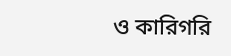ও কারিগরি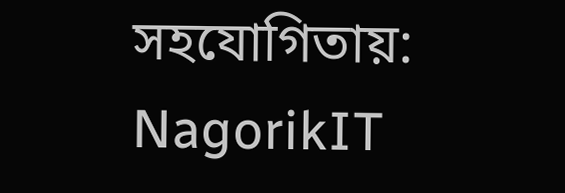সহযোগিতায়: NagorikIT